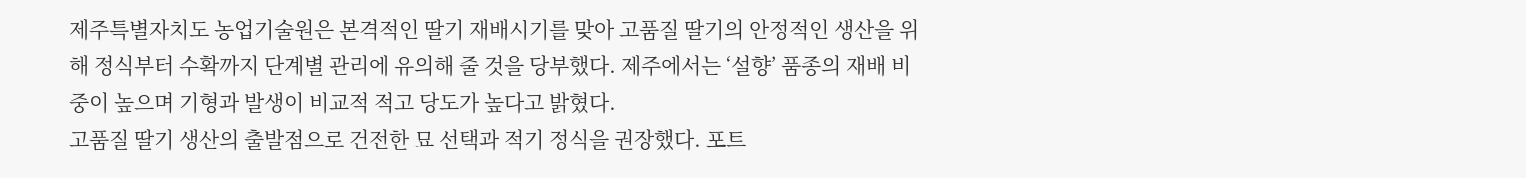제주특별자치도 농업기술원은 본격적인 딸기 재배시기를 맞아 고품질 딸기의 안정적인 생산을 위해 정식부터 수확까지 단계별 관리에 유의해 줄 것을 당부했다. 제주에서는 ‘설향’ 품종의 재배 비중이 높으며 기형과 발생이 비교적 적고 당도가 높다고 밝혔다.
고품질 딸기 생산의 출발점으로 건전한 묘 선택과 적기 정식을 권장했다. 포트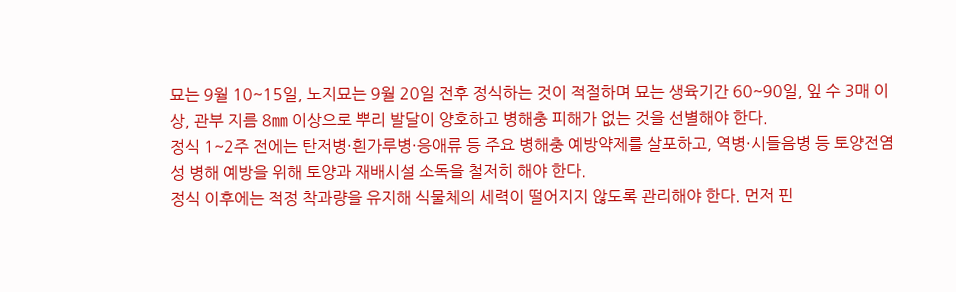묘는 9월 10~15일, 노지묘는 9월 20일 전후 정식하는 것이 적절하며 묘는 생육기간 60~90일, 잎 수 3매 이상, 관부 지름 8㎜ 이상으로 뿌리 발달이 양호하고 병해충 피해가 없는 것을 선별해야 한다.
정식 1~2주 전에는 탄저병·흰가루병·응애류 등 주요 병해충 예방약제를 살포하고, 역병·시들음병 등 토양전염성 병해 예방을 위해 토양과 재배시설 소독을 철저히 해야 한다.
정식 이후에는 적정 착과량을 유지해 식물체의 세력이 떨어지지 않도록 관리해야 한다. 먼저 핀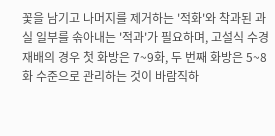꽃을 남기고 나머지를 제거하는 '적화'와 착과된 과실 일부를 솎아내는 '적과'가 필요하며, 고설식 수경재배의 경우 첫 화방은 7~9화, 두 번째 화방은 5~8화 수준으로 관리하는 것이 바람직하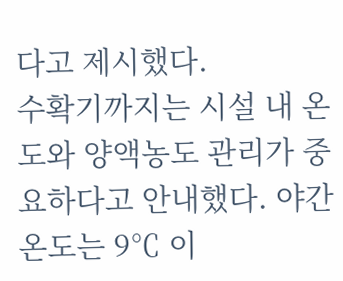다고 제시했다.
수확기까지는 시설 내 온도와 양액농도 관리가 중요하다고 안내했다. 야간 온도는 9℃ 이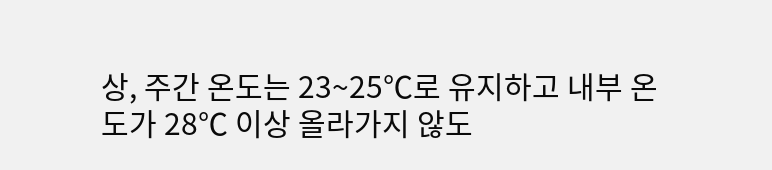상, 주간 온도는 23~25℃로 유지하고 내부 온도가 28℃ 이상 올라가지 않도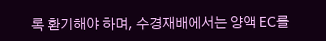록 환기해야 하며, 수경재배에서는 양액 EC를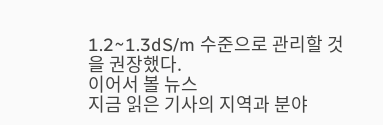1.2~1.3dS/m 수준으로 관리할 것을 권장했다.
이어서 볼 뉴스
지금 읽은 기사의 지역과 분야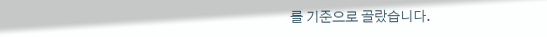를 기준으로 골랐습니다.